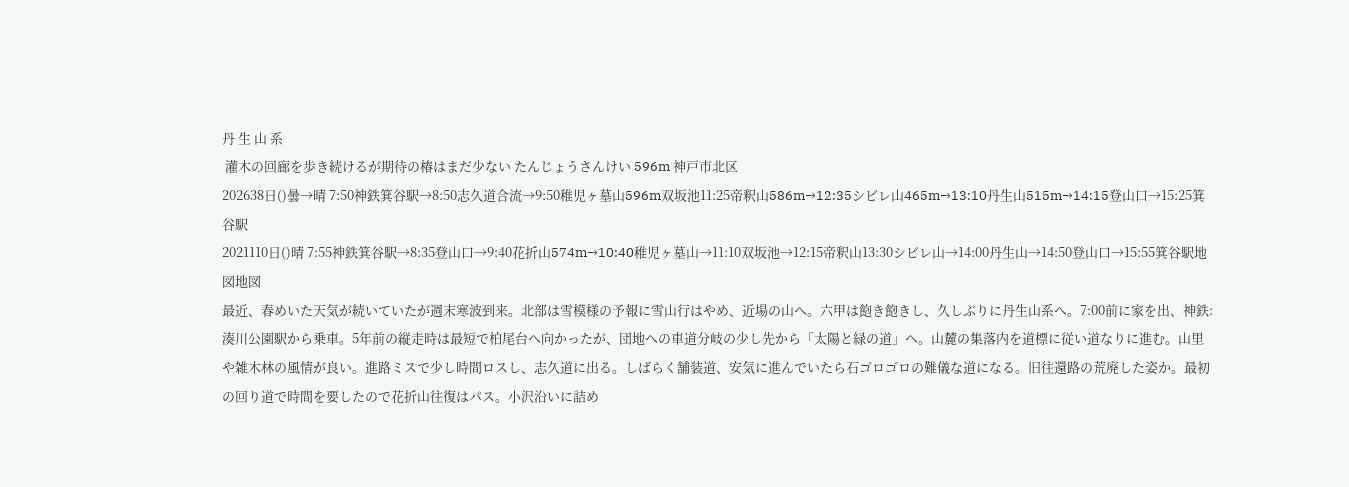丹 生 山 系
 灌木の回廊を歩き続けるが期待の椿はまだ少ない たんじょうさんけい 596m 神戸市北区
202638日()曇→晴 7:50神鉄箕谷駅→8:50志久道合流→9:50稚児ヶ墓山596m双坂池11:25帝釈山586m→12:35シビレ山465m→13:10丹生山515m→14:15登山口→15:25箕谷駅
2021110日()晴 7:55神鉄箕谷駅→8:35登山口→9:40花折山574m→10:40稚児ヶ墓山→11:10双坂池→12:15帝釈山13:30シビレ山→14:00丹生山→14:50登山口→15:55箕谷駅地図地図
最近、春めいた天気が続いていたが週末寒波到来。北部は雪模様の予報に雪山行はやめ、近場の山へ。六甲は飽き飽きし、久しぶりに丹生山系へ。7:00前に家を出、神鉄:湊川公園駅から乗車。5年前の縦走時は最短で柏尾台へ向かったが、団地への車道分岐の少し先から「太陽と緑の道」へ。山麓の集落内を道標に従い道なりに進む。山里や雑木林の風情が良い。進路ミスで少し時間ロスし、志久道に出る。しばらく舗装道、安気に進んでいたら石ゴロゴロの難儀な道になる。旧往還路の荒廃した姿か。最初の回り道で時間を要したので花折山往復はパス。小沢沿いに詰め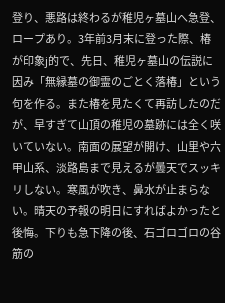登り、悪路は終わるが稚児ヶ墓山へ急登、ロープあり。3年前3月末に登った際、椿が印象j的で、先日、稚児ヶ墓山の伝説に因み「無縁墓の御霊のごとく落椿」という句を作る。また椿を見たくて再訪したのだが、早すぎて山頂の稚児の墓跡には全く咲いていない。南面の展望が開け、山里や六甲山系、淡路島まで見えるが曇天でスッキリしない。寒風が吹き、鼻水が止まらない。晴天の予報の明日にすればよかったと後悔。下りも急下降の後、石ゴロゴロの谷筋の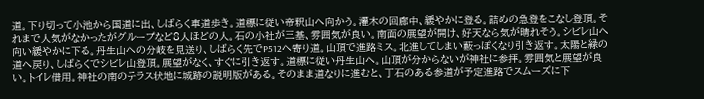道。下り切って小池から国道に出、しばらく車道歩き。道標に従い帝釈山へ向かう。灌木の回廊中、緩やかに登る。詰めの急登をこなし登頂。それまで人気がなかったがグループなど8人ほどの人。石の小社が三基、雰囲気が良い。南面の展望が開け、好天なら気が晴れそう。シビレ山へ向い緩やかに下る。丹生山への分岐を見送り、しばらく先でP512へ寄り道。山頂で進路ミス。北進してしまい藪っぽくなり引き返す。太陽と緑の道へ戻り、しばらくでシビレ山登頂。展望がなく、すぐに引き返す。道標に従い丹生山へ。山頂が分からないが神社に参拝。雰囲気と展望が良い。トイレ借用。神社の南のテラス状地に城跡の説明版がある。そのまま道なりに進むと、丁石のある参道が予定進路でスムーズに下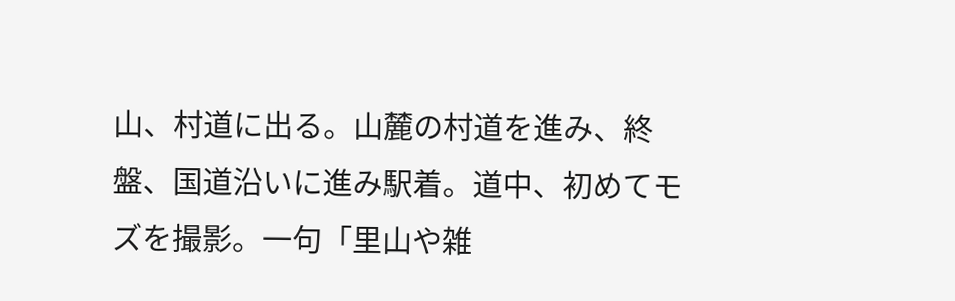山、村道に出る。山麓の村道を進み、終盤、国道沿いに進み駅着。道中、初めてモズを撮影。一句「里山や雑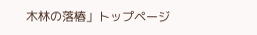木林の落椿」トップページ